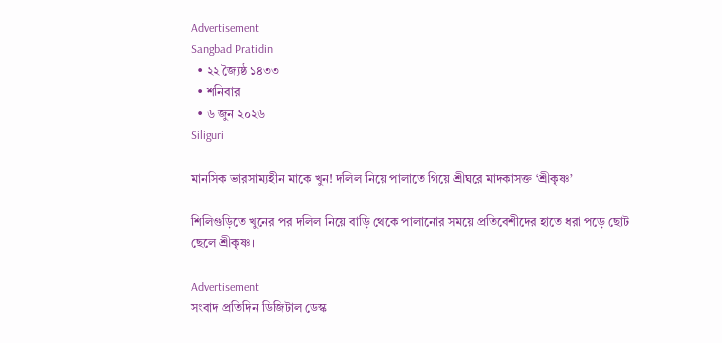Advertisement
Sangbad Pratidin
  • ২২ জ্যৈষ্ঠ ১৪৩৩
  • শনিবার
  • ৬ জুন ২০২৬
Siliguri

মানসিক ভারসাম্যহীন মাকে খুন! দলিল নিয়ে পালাতে গিয়ে শ্রীঘরে মাদকাসক্ত ‘শ্রীকৃষ্ণ’

শিলিগুড়িতে খুনের পর দলিল নিয়ে বাড়ি থেকে পালানোর সময়ে প্রতিবেশীদের হাতে ধরা পড়ে ছোট ছেলে শ্রীকৃষ্ণ।

Advertisement
সংবাদ প্রতিদিন ডিজিটাল ডেস্ক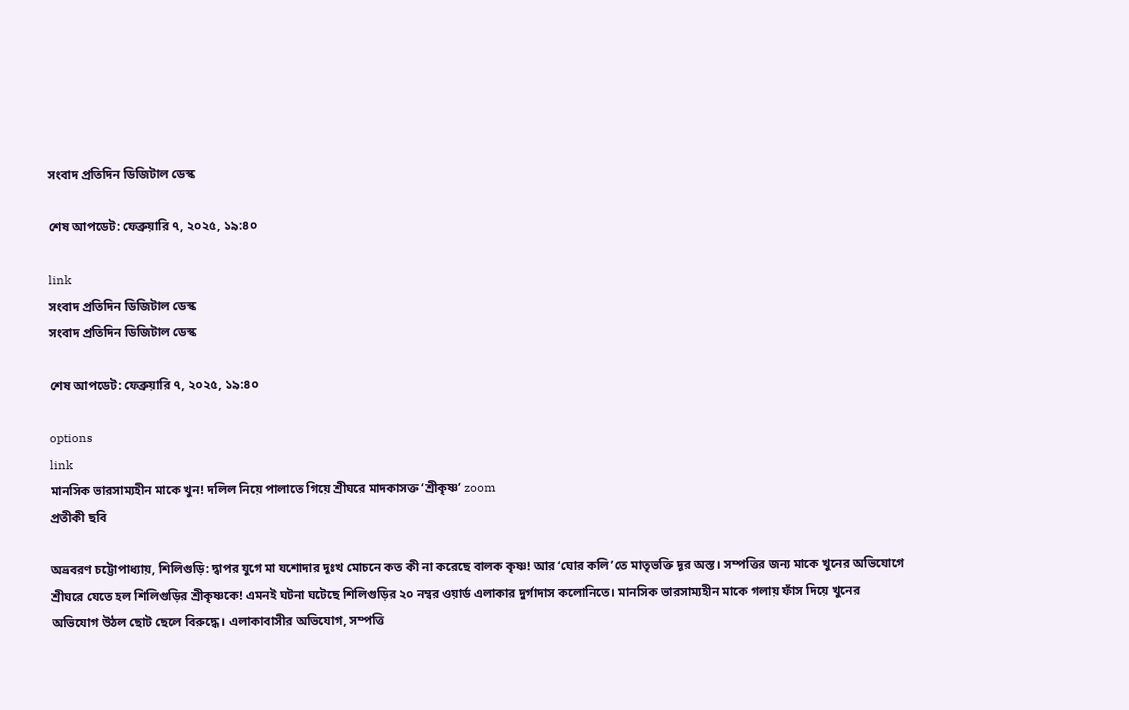সংবাদ প্রতিদিন ডিজিটাল ডেস্ক

শেষ আপডেট: ফেব্রুয়ারি ৭, ২০২৫, ১৯:৪০

link
সংবাদ প্রতিদিন ডিজিটাল ডেস্ক
সংবাদ প্রতিদিন ডিজিটাল ডেস্ক

শেষ আপডেট: ফেব্রুয়ারি ৭, ২০২৫, ১৯:৪০

options
link
মানসিক ভারসাম্যহীন মাকে খুন! দলিল নিয়ে পালাতে গিয়ে শ্রীঘরে মাদকাসক্ত ‘শ্রীকৃষ্ণ’ zoom
প্রতীকী ছবি

অভ্রবরণ চট্টোপাধ্যায়, শিলিগুড়ি: দ্বাপর যুগে মা যশোদার দুঃখ মোচনে কত কী না করেছে বালক কৃষ্ণ! আর ‘ঘোর কলি’তে মাতৃভক্তি দূর অস্ত। সম্পত্তির জন্য মাকে খুনের অভিযোগে শ্রীঘরে যেতে হল শিলিগুড়ির শ্রীকৃষ্ণকে! এমনই ঘটনা ঘটেছে শিলিগুড়ির ২০ নম্বর ওয়ার্ড এলাকার দুর্গাদাস কলোনিতে। মানসিক ভারসাম্যহীন মাকে গলায় ফাঁস দিয়ে খুনের অভিযোগ উঠল ছোট ছেলে বিরুদ্ধে। এলাকাবাসীর অভিযোগ, সম্পত্তি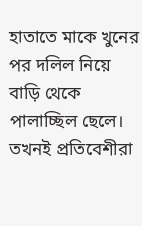হাতাতে মাকে খুনের পর দলিল নিয়ে বাড়ি থেকে পালাচ্ছিল ছেলে। তখনই প্রতিবেশীরা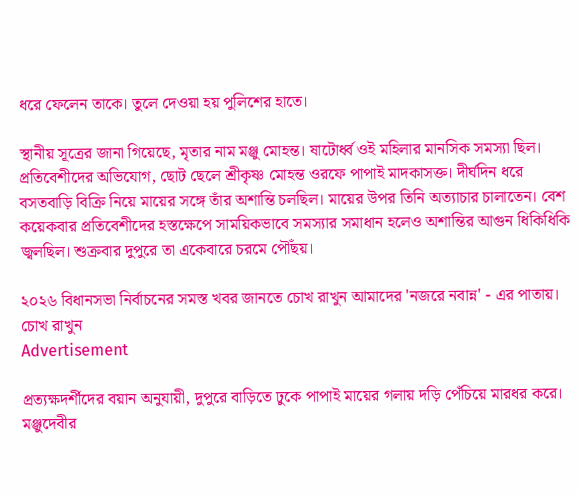ধরে ফেলেন তাকে। তুলে দেওয়া হয় পুলিশের হাতে।

স্থানীয় সূত্রের জানা গিয়েছে, মৃতার নাম মঞ্জু মোহন্ত। ষাটোর্ধ্ব ওই মহিলার মানসিক সমস্যা ছিল। প্রতিবেশীদের অভিযোগ, ছোট ছেলে শ্রীকৃষ্ণ মোহন্ত ওরফে পাপাই মাদকাসক্ত। দীর্ঘদিন ধরে বসতবাড়ি বিক্রি নিয়ে মায়ের সঙ্গে তাঁর অশান্তি চলছিল। মায়ের উপর তিনি অত্যাচার চালাতেন। বেশ কয়েকবার প্রতিবেশীদের হস্তক্ষেপে সাময়িকভাবে সমস্যার সমাধান হলেও অশান্তির আগুন ধিকিধিকি জ্বলছিল। শুক্রবার দুপুরে তা একেবারে চরমে পৌঁছয়।

২০২৬ বিধানসভা নির্বাচনের সমস্ত খবর জানতে চোখ রাখুন আমাদের 'নজরে নবান্ন' - এর পাতায়।
চোখ রাখুন
Advertisement

প্রত্যক্ষদর্শীদের বয়ান অনুযায়ী, দুপুরে বাড়িতে ঢুকে পাপাই মায়ের গলায় দড়ি পেঁচিয়ে মারধর করে। মঞ্জুদেবীর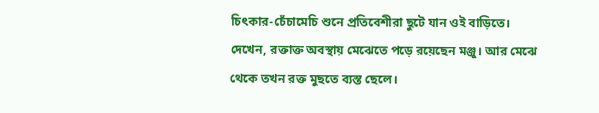চিৎকার-চেঁচামেচি শুনে প্রতিবেশীরা ছুটে যান ওই বাড়িতে। দেখেন, রক্তাক্ত অবস্থায় মেঝেতে পড়ে রয়েছেন মঞ্জু। আর মেঝে থেকে তখন রক্ত মুছতে ব্যস্ত ছেলে।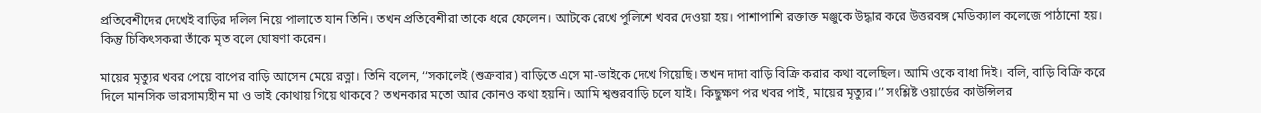প্রতিবেশীদের দেখেই বাড়ির দলিল নিয়ে পালাতে যান তিনি। তখন প্রতিবেশীরা তাকে ধরে ফেলেন। আটকে রেখে পুলিশে খবর দেওয়া হয়। পাশাপাশি রক্তাক্ত মঞ্জুকে উদ্ধার করে উত্তরবঙ্গ মেডিক্যাল কলেজে পাঠানো হয়। কিন্তু চিকিৎসকরা তাঁকে মৃত বলে ঘোষণা করেন।

মায়ের মৃত্যুর খবর পেয়ে বাপের বাড়ি আসেন মেয়ে রত্না। তিনি বলেন, ‘‘সকালেই (শুক্রবার) বাড়িতে এসে মা-ভাইকে দেখে গিয়েছি। তখন দাদা বাড়ি বিক্রি করার কথা বলেছিল। আমি ওকে বাধা দিই। বলি, বাড়ি বিক্রি করে দিলে মানসিক ভারসাম্যহীন মা ও ভাই কোথায় গিয়ে থাকবে? তখনকার মতো আর কোনও কথা হয়নি। আমি শ্বশুরবাড়ি চলে যাই। কিছুক্ষণ পর খবর পাই, মায়ের মৃত্যুর।’’ সংশ্লিষ্ট ওয়ার্ডের কাউন্সিলর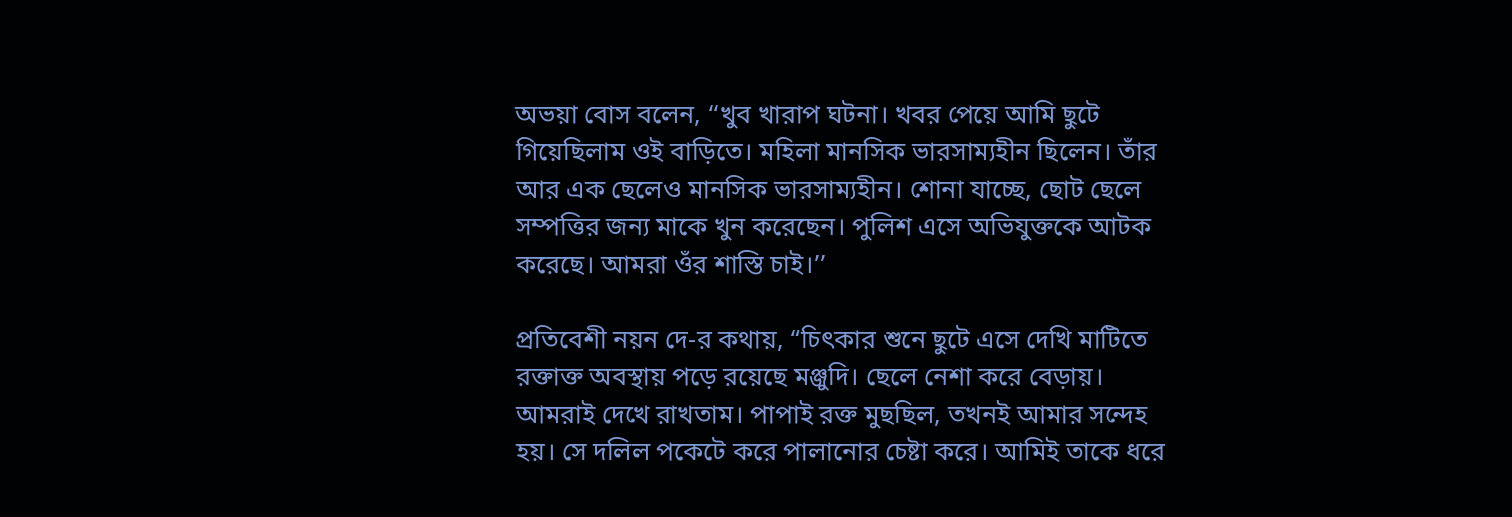অভয়া বোস বলেন, ‘‘খুব খারাপ ঘটনা। খবর পেয়ে আমি ছুটে গিয়েছিলাম ওই বাড়িতে। মহিলা মানসিক ভারসাম্যহীন ছিলেন। তাঁর আর এক ছেলেও মানসিক ভারসাম্যহীন। শোনা যাচ্ছে, ছোট ছেলে সম্পত্তির জন্য মাকে খুন করেছেন। পুলিশ এসে অভিযুক্তকে আটক করেছে। আমরা ওঁর শাস্তি চাই।’’

প্রতিবেশী নয়ন দে-র কথায়, “চিৎকার শুনে ছুটে এসে দেখি মাটিতে রক্তাক্ত অবস্থায় পড়ে রয়েছে মঞ্জুদি। ছেলে নেশা করে বেড়ায়। আমরাই দেখে রাখতাম। পাপাই রক্ত মুছছিল, তখনই আমার সন্দেহ হয়। সে দলিল পকেটে করে পালানোর চেষ্টা করে। আমিই তাকে ধরে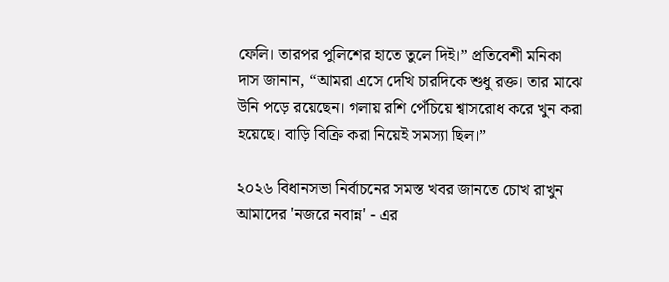ফেলি। তারপর পুলিশের হাতে তুলে দিই।” প্রতিবেশী মনিকা দাস জানান, “আমরা এসে দেখি চারদিকে শুধু রক্ত। তার মাঝে উনি পড়ে রয়েছেন। গলায় রশি পেঁচিয়ে শ্বাসরোধ করে খুন করা হয়েছে। বাড়ি বিক্রি করা নিয়েই সমস্যা ছিল।”

২০২৬ বিধানসভা নির্বাচনের সমস্ত খবর জানতে চোখ রাখুন আমাদের 'নজরে নবান্ন' - এর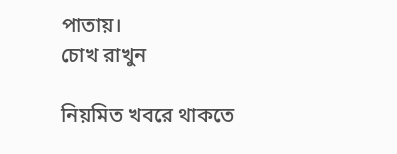পাতায়।
চোখ রাখুন

নিয়মিত খবরে থাকতে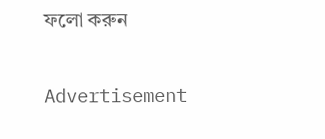ফলো করুন

Advertisement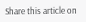Share this article on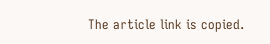The article link is copied.